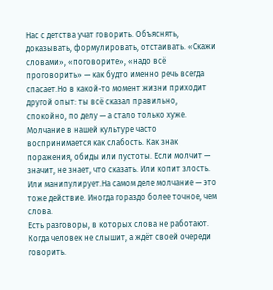Нас с детства учат говорить. Объяснять, доказывать, формулировать, отстаивать. «Скажи словами», «поговорите», «надо всё проговорить» — как будто именно речь всегда спасает.Но в какой-то момент жизни приходит другой опыт: ты всё сказал правильно, спокойно, по делу — а стало только хуже.
Молчание в нашей культуре часто воспринимается как слабость. Как знак поражения, обиды или пустоты. Если молчит — значит, не знает, что сказать. Или копит злость. Или манипулирует.На самом деле молчание — это тоже действие. Иногда гораздо более точное, чем слова.
Есть разговоры, в которых слова не работают. Когда человек не слышит, а ждёт своей очереди говорить.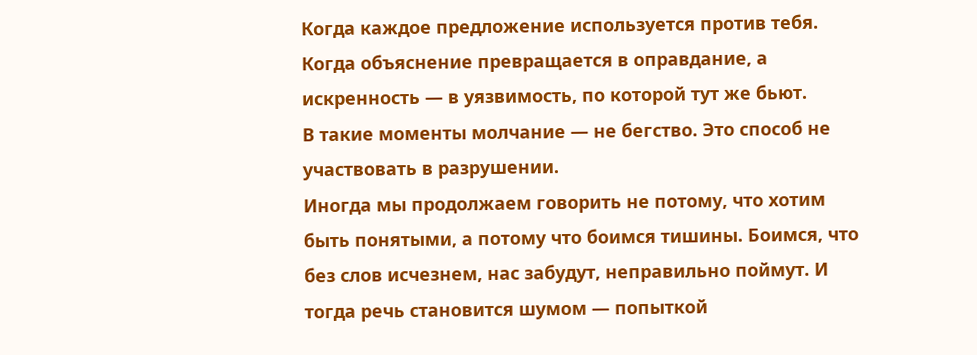Когда каждое предложение используется против тебя. Когда объяснение превращается в оправдание, а искренность — в уязвимость, по которой тут же бьют.
В такие моменты молчание — не бегство. Это способ не участвовать в разрушении.
Иногда мы продолжаем говорить не потому, что хотим быть понятыми, а потому что боимся тишины. Боимся, что без слов исчезнем, нас забудут, неправильно поймут. И тогда речь становится шумом — попыткой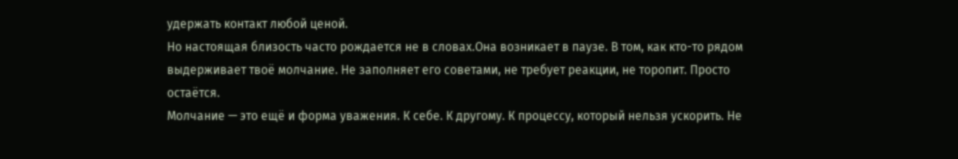удержать контакт любой ценой.
Но настоящая близость часто рождается не в словах.Она возникает в паузе. В том, как кто-то рядом выдерживает твоё молчание. Не заполняет его советами, не требует реакции, не торопит. Просто остаётся.
Молчание — это ещё и форма уважения. К себе. К другому. К процессу, который нельзя ускорить. Не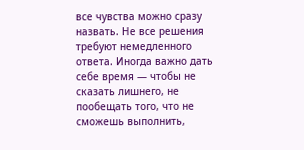все чувства можно сразу назвать. Не все решения требуют немедленного ответа. Иногда важно дать себе время — чтобы не сказать лишнего, не пообещать того, что не сможешь выполнить,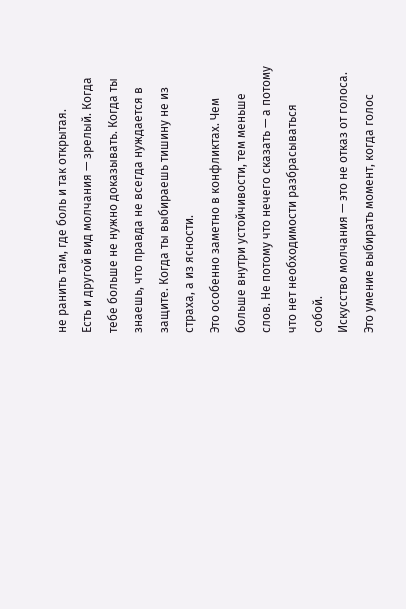не ранить там, где боль и так открытая.
Есть и другой вид молчания — зрелый. Когда тебе больше не нужно доказывать. Когда ты знаешь, что правда не всегда нуждается в защите. Когда ты выбираешь тишину не из страха, а из ясности.
Это особенно заметно в конфликтах. Чем больше внутри устойчивости, тем меньше слов. Не потому что нечего сказать — а потому что нет необходимости разбрасываться собой.
Искусство молчания — это не отказ от голоса. Это умение выбирать момент, когда голос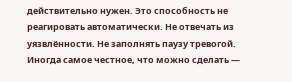действительно нужен. Это способность не реагировать автоматически. Не отвечать из уязвлённости. Не заполнять паузу тревогой.
Иногда самое честное, что можно сделать —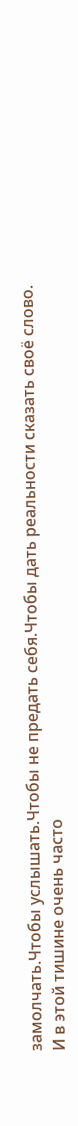замолчать.Чтобы услышать.Чтобы не предать себя.Чтобы дать реальности сказать своё слово.
И в этой тишине очень часто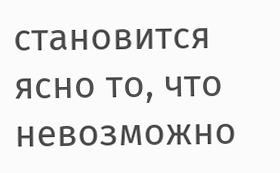становится ясно то, что невозможно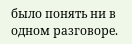было понять ни в одном разговоре.